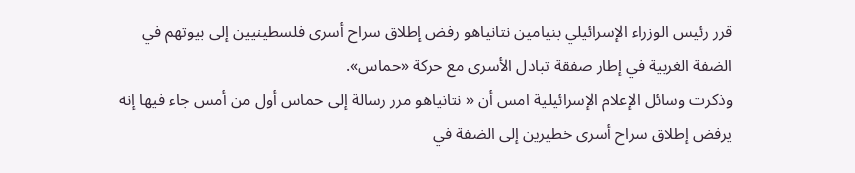قرر رئيس الوزراء الإسرائيلي بنيامين نتانياهو رفض إطلاق سراح أسرى فلسطينيين إلى بيوتهم في الضفة الغربية في إطار صفقة تبادل الأسرى مع حركة «حماس».
وذكرت وسائل الإعلام الإسرائيلية امس أن « نتانياهو مرر رسالة إلى حماس أول من أمس جاء فيها إنه يرفض إطلاق سراح أسرى خطيرين إلى الضفة في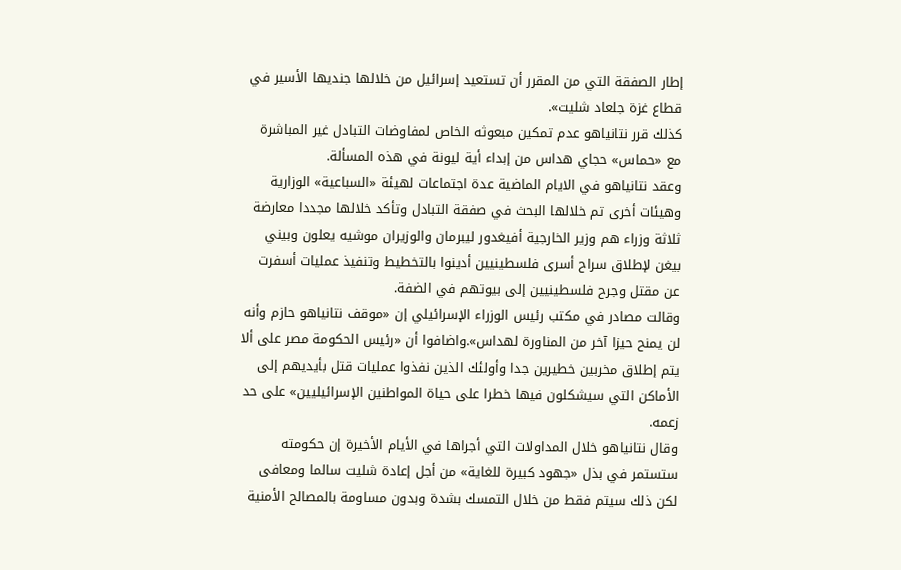إطار الصفقة التي من المقرر أن تستعيد إسرائيل من خلالها جنديها الأسير في قطاع غزة جلعاد شليت».
كذلك قرر نتانياهو عدم تمكين مبعوثه الخاص لمفاوضات التبادل غير المباشرة مع «حماس» حجاي هداس من إبداء أية ليونة في هذه المسألة.
وعقد نتانياهو في الايام الماضية عدة اجتماعات لهيئة «السباعية» الوزارية وهيئات أخرى تم خلالها البحث في صفقة التبادل وتأكد خلالها مجددا معارضة ثلاثة وزراء هم وزير الخارجية أفيغدور ليبرمان والوزيران موشيه يعلون وبيني بيغن لإطلاق سراح أسرى فلسطينيين أدينوا بالتخطيط وتنفيذ عمليات أسفرت عن مقتل وجرح فلسطينيين إلى بيوتهم في الضفة.
وقالت مصادر في مكتب رئيس الوزراء الإسرائيلي إن «موقف نتانياهو حازم وأنه لن يمنح حيزا آخر من المناورة لهداس».واضافوا أن «رئيس الحكومة مصر على ألا يتم إطلاق مخربين خطيرين جدا وأولئك الذين نفذوا عمليات قتل بأيديهم إلى الأماكن التي سيشكلون فيها خطرا على حياة المواطنين الإسرائيليين» على حد زعمه.
وقال نتانياهو خلال المداولات التي أجراها في الأيام الأخيرة إن حكومته ستستمر في بذل «جهود كبيرة للغاية» من أجل إعادة شليت سالما ومعافى لكن ذلك سيتم فقط من خلال التمسك بشدة وبدون مساومة بالمصالح الأمنية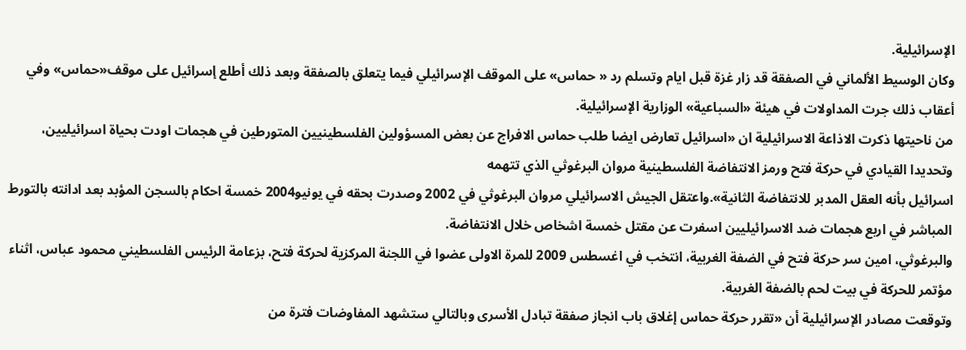الإسرائيلية.
وكان الوسيط الألماني في الصفقة قد زار غزة قبل ايام وتسلم رد « حماس» على الموقف الإسرائيلي فيما يتعلق بالصفقة وبعد ذلك أطلع إسرائيل على موقف«حماس» وفي أعقاب ذلك جرت المداولات في هيئة «السباعية» الوزارية الإسرائيلية.
من ناحيتها ذكرت الاذاعة الاسرائيلية ان «اسرائيل تعارض ايضا طلب حماس الافراج عن بعض المسؤولين الفلسطينيين المتورطين في هجمات اودت بحياة اسرائيليين، وتحديدا القيادي في حركة فتح ورمز الانتفاضة الفلسطينية مروان البرغوثي الذي تتهمه
اسرائيل بأنه العقل المدبر للانتفاضة الثانية».واعتقل الجيش الاسرائيلي مروان البرغوثي في 2002 وصدرت بحقه في يونيو2004 خمسة احكام بالسجن المؤبد بعد ادانته بالتورط المباشر في اربع هجمات ضد الاسرائيليين اسفرت عن مقتل خمسة اشخاص خلال الانتفاضة.
والبرغوثي، امين سر حركة فتح في الضفة الغربية، انتخب في اغسطس 2009 للمرة الاولى عضوا في اللجنة المركزية لحركة فتح، بزعامة الرئيس الفلسطيني محمود عباس، اثناء مؤتمر للحركة في بيت لحم بالضفة الغربية.
وتوقعت مصادر الإسرائيلية أن «تقرر حركة حماس إغلاق باب انجاز صفقة تبادل الأسرى وبالتالي ستشهد المفاوضات فترة من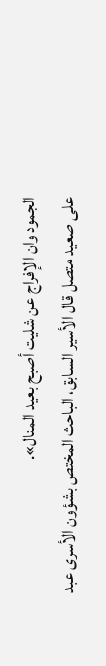الجمود وان الإفراج عن شليت أصبح بعيد المنال».
على صعيد متصل قال الأسير السابق، الباحث المختص بشؤون الأسرى عبد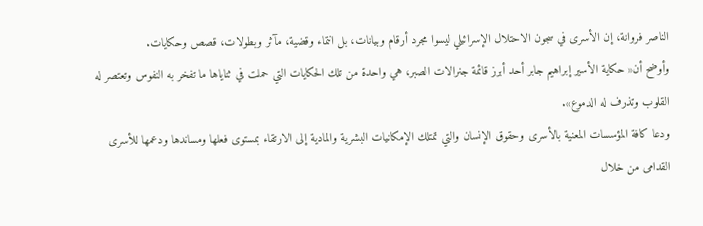الناصر فروانة، إن الأسرى في سجون الاحتلال الإسرائيلي ليسوا مجرد أرقام وبيانات، بل انتماء وقضية، مآثر وبطولات، قصص وحكايات.
وأوضح أن« حكاية الأسير إبراهيم جابر أحد أبرز قائمة جنرالات الصبر، هي واحدة من تلك الحكايات التي حملت في ثناياها ما تفخر به النفوس وتعتصر له القلوب وتذرف له الدموع».
ودعا كافة المؤسسات المعنية بالأسرى وحقوق الإنسان والتي تمتلك الإمكانيات البشرية والمادية إلى الارتقاء بمستوى فعلها ومساندها ودعمها للأسرى القدامى من خلال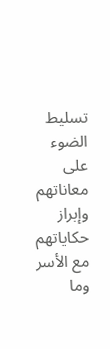تسليط الضوء على معاناتهم وإبراز حكاياتهم مع الأسر وما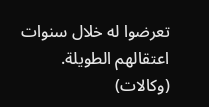تعرضوا له خلال سنوات اعتقالهم الطويلة.
(وكالات)